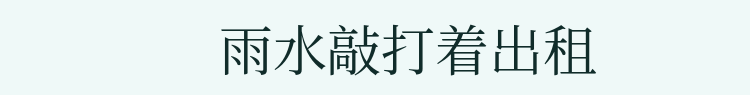雨水敲打着出租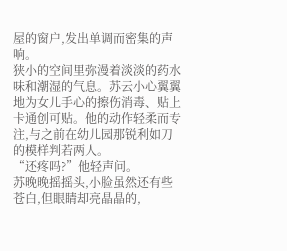屋的窗户,发出单调而密集的声响。
狭小的空间里弥漫着淡淡的药水味和潮湿的气息。苏云小心翼翼地为女儿手心的擦伤消毒、贴上卡通创可贴。他的动作轻柔而专注,与之前在幼儿园那锐利如刀的模样判若两人。
“还疼吗?”他轻声问。
苏晚晚摇摇头,小脸虽然还有些苍白,但眼睛却亮晶晶的,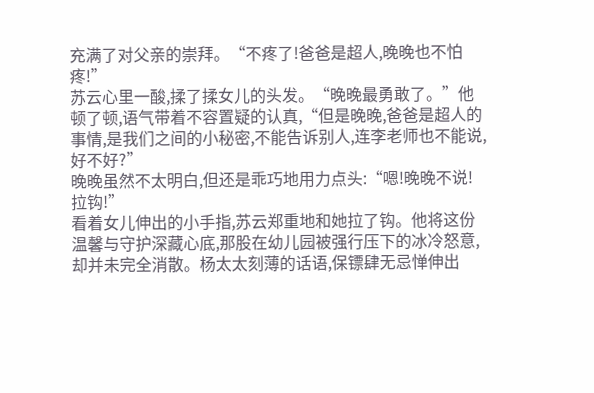充满了对父亲的崇拜。“不疼了!爸爸是超人,晚晚也不怕疼!”
苏云心里一酸,揉了揉女儿的头发。“晚晚最勇敢了。”他顿了顿,语气带着不容置疑的认真,“但是晚晚,爸爸是超人的事情,是我们之间的小秘密,不能告诉别人,连李老师也不能说,好不好?”
晚晚虽然不太明白,但还是乖巧地用力点头:“嗯!晚晚不说!拉钩!”
看着女儿伸出的小手指,苏云郑重地和她拉了钩。他将这份温馨与守护深藏心底,那股在幼儿园被强行压下的冰冷怒意,却并未完全消散。杨太太刻薄的话语,保镖肆无忌惮伸出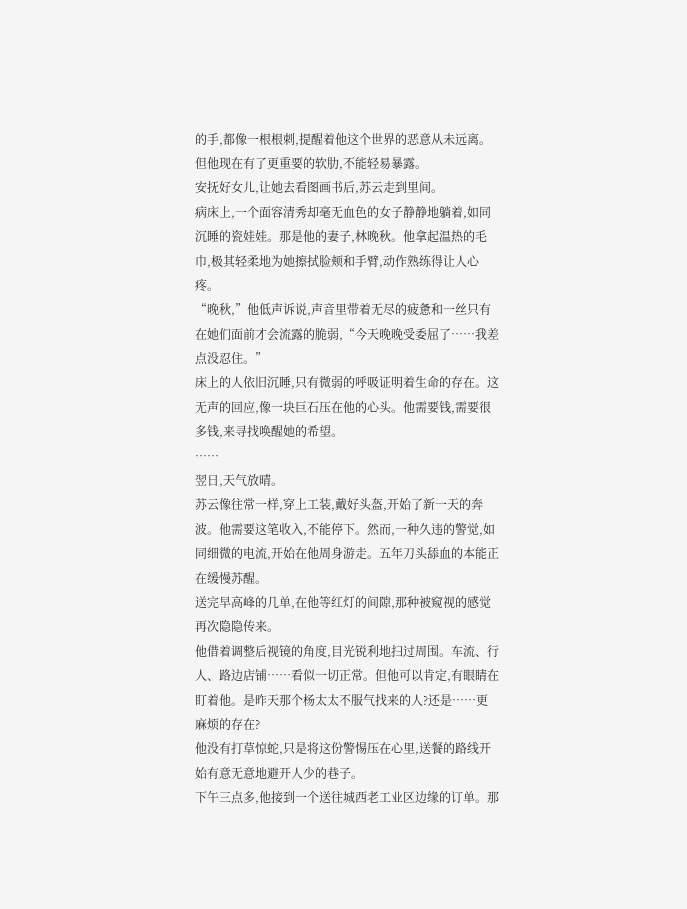的手,都像一根根刺,提醒着他这个世界的恶意从未远离。但他现在有了更重要的软肋,不能轻易暴露。
安抚好女儿,让她去看图画书后,苏云走到里间。
病床上,一个面容清秀却毫无血色的女子静静地躺着,如同沉睡的瓷娃娃。那是他的妻子,林晚秋。他拿起温热的毛巾,极其轻柔地为她擦拭脸颊和手臂,动作熟练得让人心疼。
“晚秋,”他低声诉说,声音里带着无尽的疲惫和一丝只有在她们面前才会流露的脆弱,“今天晚晚受委屈了……我差点没忍住。”
床上的人依旧沉睡,只有微弱的呼吸证明着生命的存在。这无声的回应,像一块巨石压在他的心头。他需要钱,需要很多钱,来寻找唤醒她的希望。
……
翌日,天气放晴。
苏云像往常一样,穿上工装,戴好头盔,开始了新一天的奔波。他需要这笔收入,不能停下。然而,一种久违的警觉,如同细微的电流,开始在他周身游走。五年刀头舔血的本能正在缓慢苏醒。
送完早高峰的几单,在他等红灯的间隙,那种被窥视的感觉再次隐隐传来。
他借着调整后视镜的角度,目光锐利地扫过周围。车流、行人、路边店铺……看似一切正常。但他可以肯定,有眼睛在盯着他。是昨天那个杨太太不服气找来的人?还是……更麻烦的存在?
他没有打草惊蛇,只是将这份警惕压在心里,送餐的路线开始有意无意地避开人少的巷子。
下午三点多,他接到一个送往城西老工业区边缘的订单。那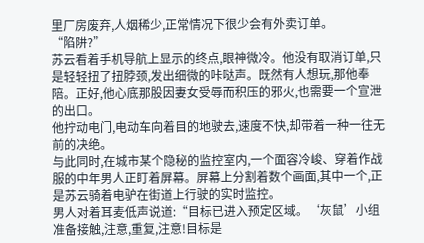里厂房废弃,人烟稀少,正常情况下很少会有外卖订单。
“陷阱?”
苏云看着手机导航上显示的终点,眼神微冷。他没有取消订单,只是轻轻扭了扭脖颈,发出细微的咔哒声。既然有人想玩,那他奉陪。正好,他心底那股因妻女受辱而积压的邪火,也需要一个宣泄的出口。
他拧动电门,电动车向着目的地驶去,速度不快,却带着一种一往无前的决绝。
与此同时,在城市某个隐秘的监控室内,一个面容冷峻、穿着作战服的中年男人正盯着屏幕。屏幕上分割着数个画面,其中一个,正是苏云骑着电驴在街道上行驶的实时监控。
男人对着耳麦低声说道:“目标已进入预定区域。‘灰鼠’小组准备接触,注意,重复,注意!目标是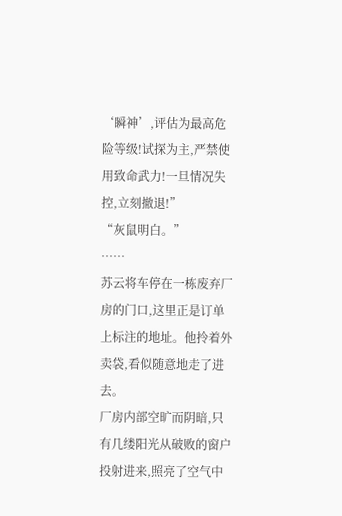‘瞬神’,评估为最高危险等级!试探为主,严禁使用致命武力!一旦情况失控,立刻撤退!”
“灰鼠明白。”
……
苏云将车停在一栋废弃厂房的门口,这里正是订单上标注的地址。他拎着外卖袋,看似随意地走了进去。
厂房内部空旷而阴暗,只有几缕阳光从破败的窗户投射进来,照亮了空气中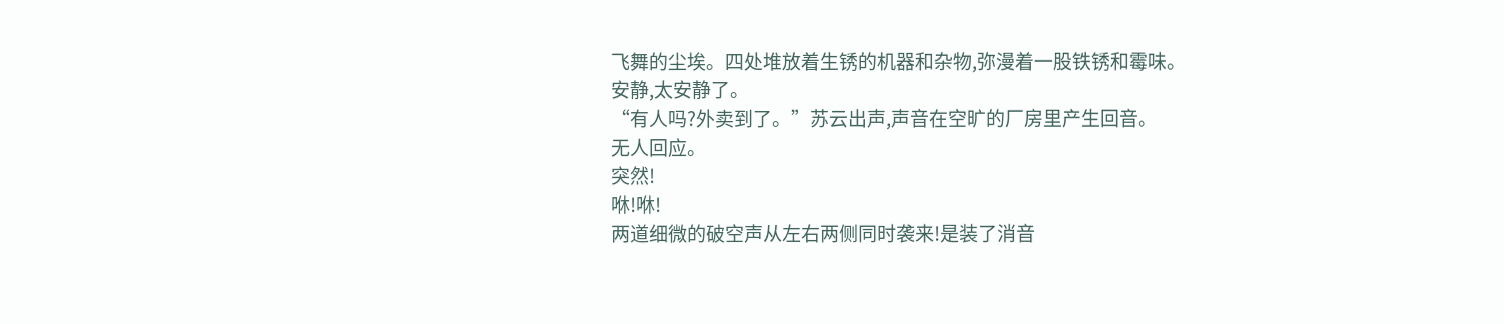飞舞的尘埃。四处堆放着生锈的机器和杂物,弥漫着一股铁锈和霉味。
安静,太安静了。
“有人吗?外卖到了。”苏云出声,声音在空旷的厂房里产生回音。
无人回应。
突然!
咻!咻!
两道细微的破空声从左右两侧同时袭来!是装了消音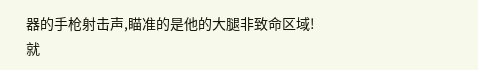器的手枪射击声,瞄准的是他的大腿非致命区域!
就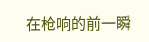在枪响的前一瞬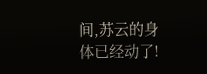间,苏云的身体已经动了!